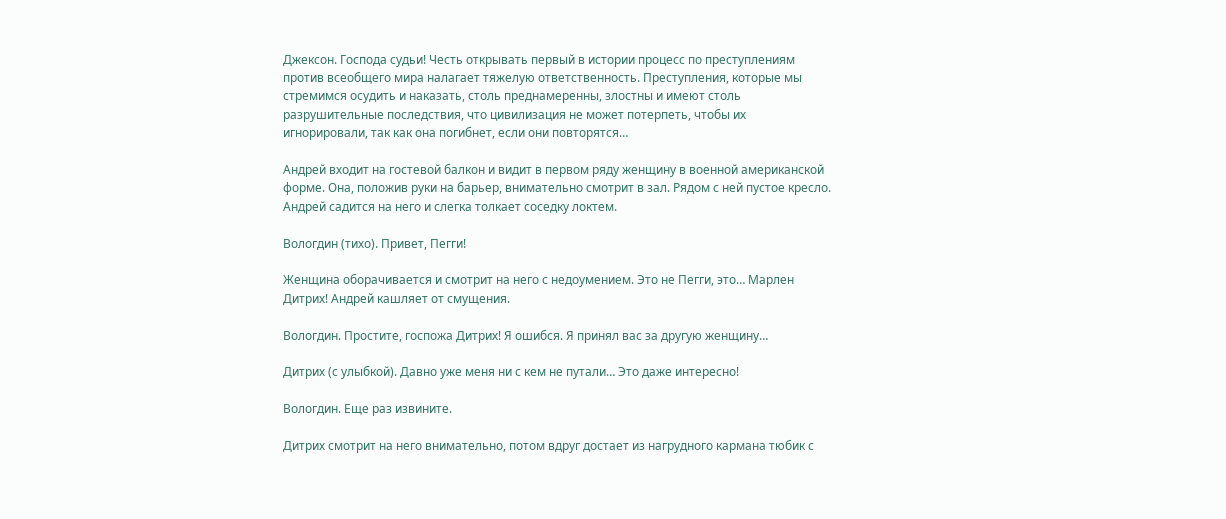Джексон. Господа судьи! Честь открывать первый в истории процесс по преступлениям против всеобщего мира налагает тяжелую ответственность. Преступления, которые мы стремимся осудить и наказать, столь преднамеренны, злостны и имеют столь разрушительные последствия, что цивилизация не может потерпеть, чтобы их игнорировали, так как она погибнет, если они повторятся…

Андрей входит на гостевой балкон и видит в первом ряду женщину в военной американской форме. Она, положив руки на барьер, внимательно смотрит в зал. Рядом с ней пустое кресло. Андрей садится на него и слегка толкает соседку локтем.

Вологдин (тихо). Привет, Пегги!

Женщина оборачивается и смотрит на него с недоумением. Это не Пегги, это… Марлен Дитрих! Андрей кашляет от смущения.

Вологдин. Простите, госпожа Дитрих! Я ошибся. Я принял вас за другую женщину…

Дитрих (с улыбкой). Давно уже меня ни с кем не путали… Это даже интересно!

Вологдин. Еще раз извините.

Дитрих смотрит на него внимательно, потом вдруг достает из нагрудного кармана тюбик с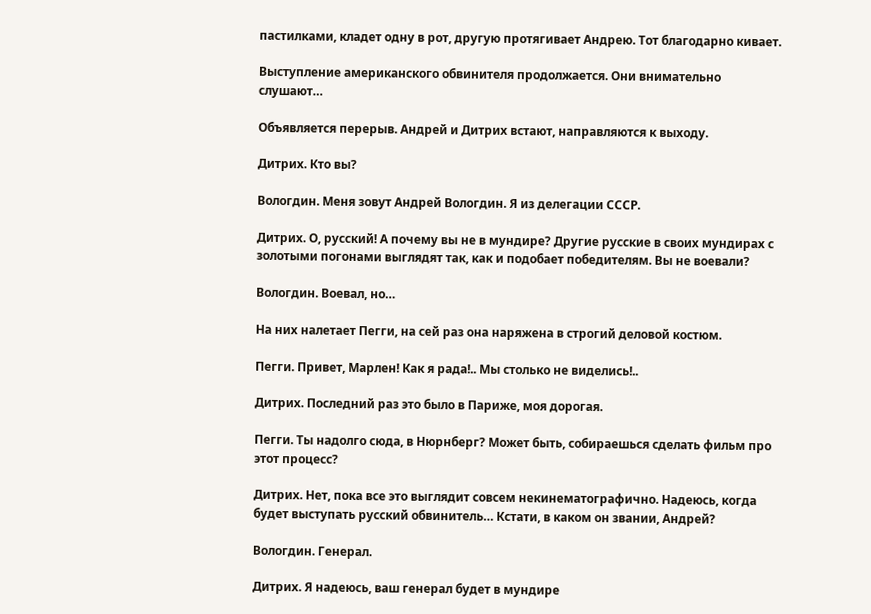пастилками, кладет одну в рот, другую протягивает Андрею. Тот благодарно кивает.

Выступление американского обвинителя продолжается. Они внимательно слушают…

Объявляется перерыв. Андрей и Дитрих встают, направляются к выходу.

Дитрих. Кто вы?

Вологдин. Меня зовут Андрей Вологдин. Я из делегации СССР.

Дитрих. О, русский! А почему вы не в мундире? Другие русские в своих мундирах с золотыми погонами выглядят так, как и подобает победителям. Вы не воевали?

Вологдин. Воевал, но…

На них налетает Пегги, на сей раз она наряжена в строгий деловой костюм.

Пегги. Привет, Марлен! Как я рада!.. Мы столько не виделись!..

Дитрих. Последний раз это было в Париже, моя дорогая.

Пегги. Ты надолго сюда, в Нюрнберг? Может быть, собираешься сделать фильм про этот процесс?

Дитрих. Нет, пока все это выглядит совсем некинематографично. Надеюсь, когда будет выступать русский обвинитель… Кстати, в каком он звании, Андрей?

Вологдин. Генерал.

Дитрих. Я надеюсь, ваш генерал будет в мундире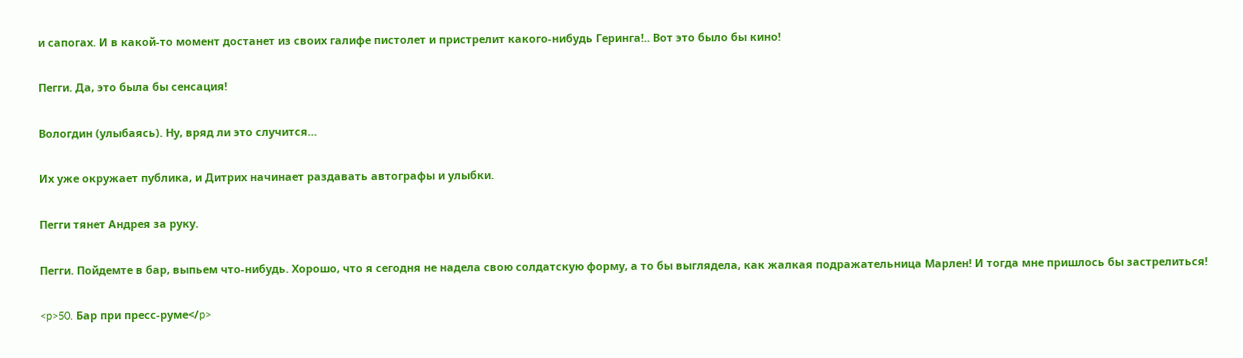и сапогах. И в какой-то момент достанет из своих галифе пистолет и пристрелит какого-нибудь Геринга!.. Вот это было бы кино!

Пегги. Да, это была бы сенсация!

Вологдин (улыбаясь). Ну, вряд ли это случится…

Их уже окружает публика, и Дитрих начинает раздавать автографы и улыбки.

Пегги тянет Андрея за руку.

Пегги. Пойдемте в бар, выпьем что-нибудь. Хорошо, что я сегодня не надела свою солдатскую форму, а то бы выглядела, как жалкая подражательница Марлен! И тогда мне пришлось бы застрелиться!

<p>50. Бар при пресс-руме</p>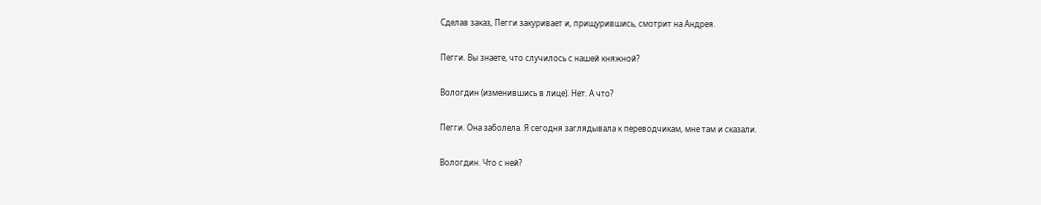Сделав заказ, Пегги закуривает и, прищурившись, смотрит на Андрея.

Пегги. Вы знаете, что случилось с нашей княжной?

Вологдин (изменившись в лице). Нет. А что?

Пегги. Она заболела. Я сегодня заглядывала к переводчикам, мне там и сказали.

Вологдин. Что с ней?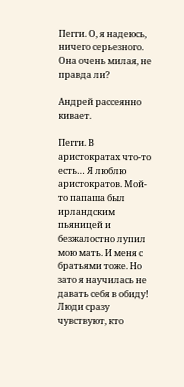Пегги. О, я надеюсь, ничего серьезного. Она очень милая, не правда ли?

Андрей рассеянно кивает.

Пегги. В аристократах что-то есть… Я люблю аристократов. Мой-то папаша был ирландским пьяницей и безжалостно лупил мою мать. И меня с братьями тоже. Но зато я научилась не давать себя в обиду! Люди сразу чувствуют, кто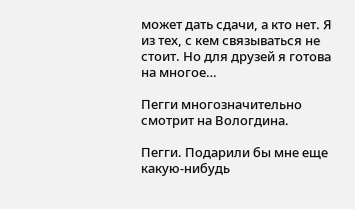может дать сдачи, а кто нет. Я из тех, с кем связываться не стоит. Но для друзей я готова на многое…

Пегги многозначительно смотрит на Вологдина.

Пегги. Подарили бы мне еще какую-нибудь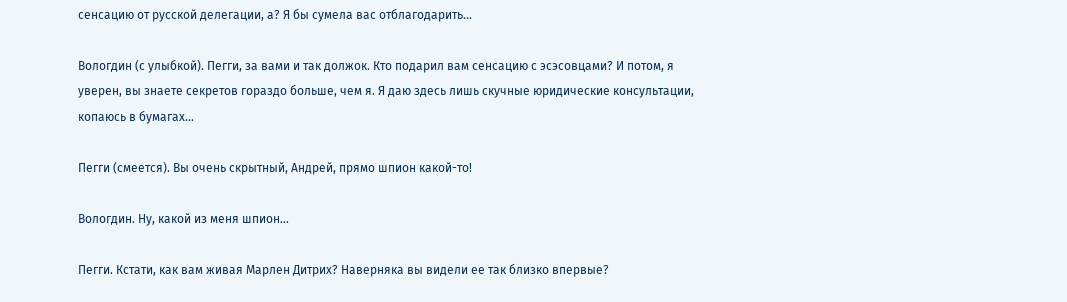сенсацию от русской делегации, а? Я бы сумела вас отблагодарить…

Вологдин (с улыбкой). Пегги, за вами и так должок. Кто подарил вам сенсацию с эсэсовцами? И потом, я уверен, вы знаете секретов гораздо больше, чем я. Я даю здесь лишь скучные юридические консультации, копаюсь в бумагах…

Пегги (смеется). Вы очень скрытный, Андрей, прямо шпион какой-то!

Вологдин. Ну, какой из меня шпион…

Пегги. Кстати, как вам живая Марлен Дитрих? Наверняка вы видели ее так близко впервые?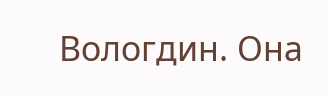Вологдин. Она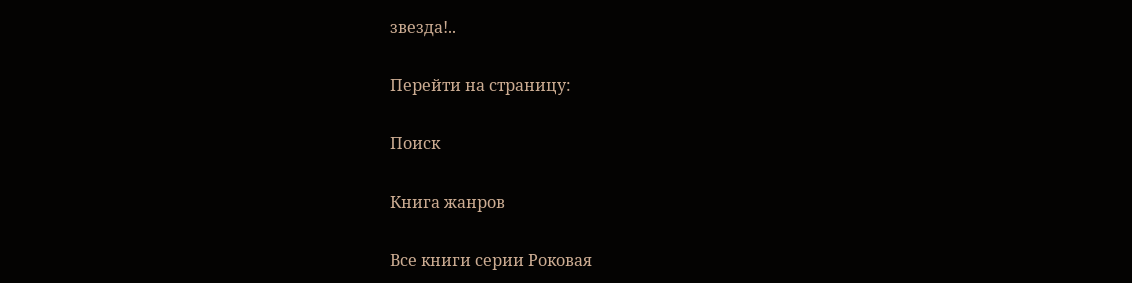звезда!..

Перейти на страницу:

Поиск

Книга жанров

Все книги серии Роковая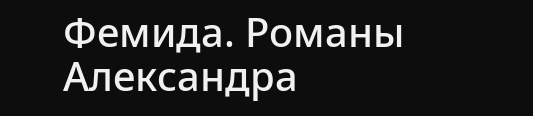Фемида. Романы Александра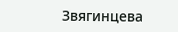Звягинцева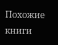Похожие книги